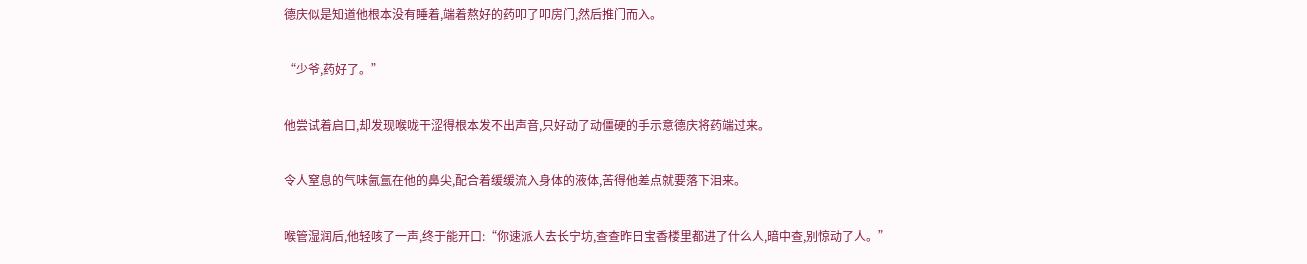德庆似是知道他根本没有睡着,端着熬好的药叩了叩房门,然后推门而入。

“少爷,药好了。”

他尝试着启口,却发现喉咙干涩得根本发不出声音,只好动了动僵硬的手示意德庆将药端过来。

令人窒息的气味氤氲在他的鼻尖,配合着缓缓流入身体的液体,苦得他差点就要落下泪来。

喉管湿润后,他轻咳了一声,终于能开口:“你速派人去长宁坊,查查昨日宝香楼里都进了什么人,暗中查,别惊动了人。”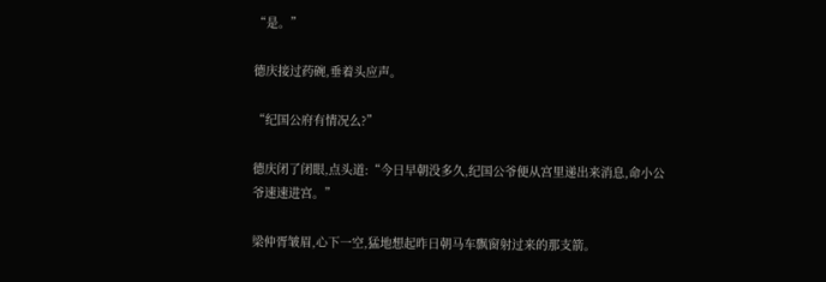“是。”

德庆接过药碗,垂着头应声。

“纪国公府有情况么?”

德庆闭了闭眼,点头道:“今日早朝没多久,纪国公爷便从宫里递出来消息,命小公爷速速进宫。”

梁仲胥皱眉,心下一空,猛地想起昨日朝马车飘窗射过来的那支箭。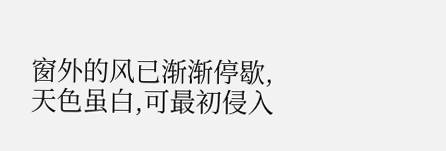窗外的风已渐渐停歇,天色虽白,可最初侵入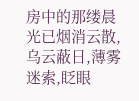房中的那缕晨光已烟消云散,乌云蔽日,薄雾迷索,眨眼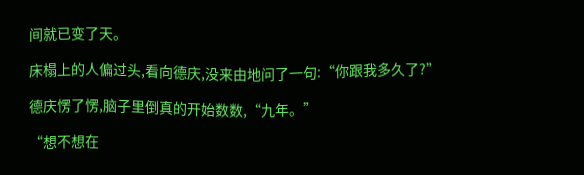间就已变了天。

床榻上的人偏过头,看向德庆,没来由地问了一句:“你跟我多久了?”

德庆愣了愣,脑子里倒真的开始数数,“九年。”

“想不想在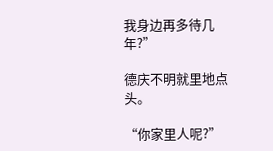我身边再多待几年?”

德庆不明就里地点头。

“你家里人呢?”